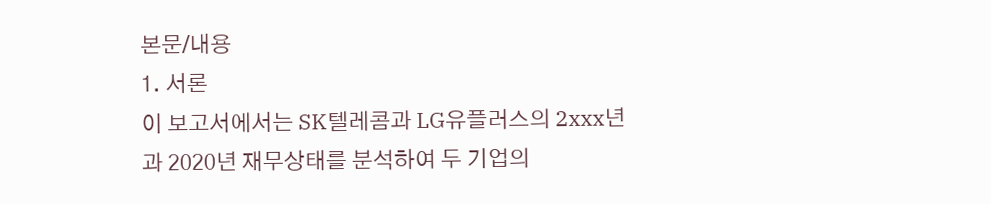본문/내용
1. 서론
이 보고서에서는 SK텔레콤과 LG유플러스의 2xxx년과 2020년 재무상태를 분석하여 두 기업의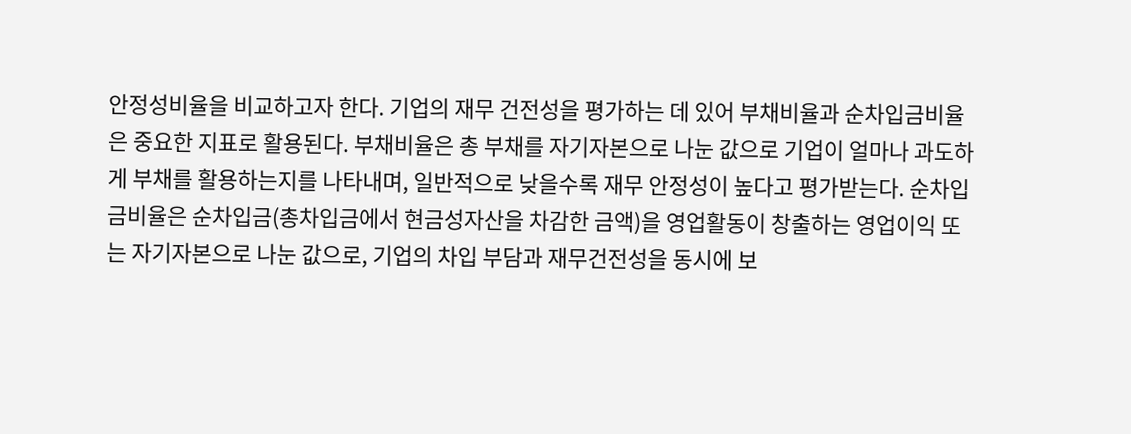안정성비율을 비교하고자 한다. 기업의 재무 건전성을 평가하는 데 있어 부채비율과 순차입금비율은 중요한 지표로 활용된다. 부채비율은 총 부채를 자기자본으로 나눈 값으로 기업이 얼마나 과도하게 부채를 활용하는지를 나타내며, 일반적으로 낮을수록 재무 안정성이 높다고 평가받는다. 순차입금비율은 순차입금(총차입금에서 현금성자산을 차감한 금액)을 영업활동이 창출하는 영업이익 또는 자기자본으로 나눈 값으로, 기업의 차입 부담과 재무건전성을 동시에 보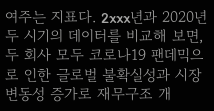여주는 지표다. 2xxx년과 2020년 두 시기의 데이터를 비교해 보면, 두 회사 모두 코로나19 팬데믹으로 인한 글로벌 불확실성과 시장 변동성 증가로 재무구조 개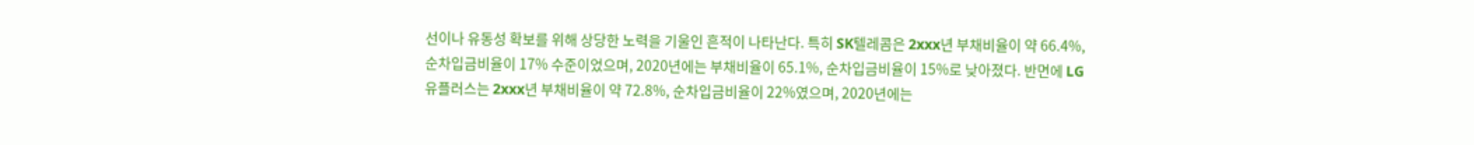선이나 유동성 확보를 위해 상당한 노력을 기울인 흔적이 나타난다. 특히 SK텔레콤은 2xxx년 부채비율이 약 66.4%, 순차입금비율이 17% 수준이었으며, 2020년에는 부채비율이 65.1%, 순차입금비율이 15%로 낮아졌다. 반면에 LG유플러스는 2xxx년 부채비율이 약 72.8%, 순차입금비율이 22%였으며, 2020년에는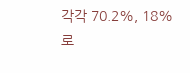각각 70.2%, 18%로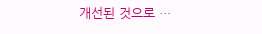개선된 것으로 …